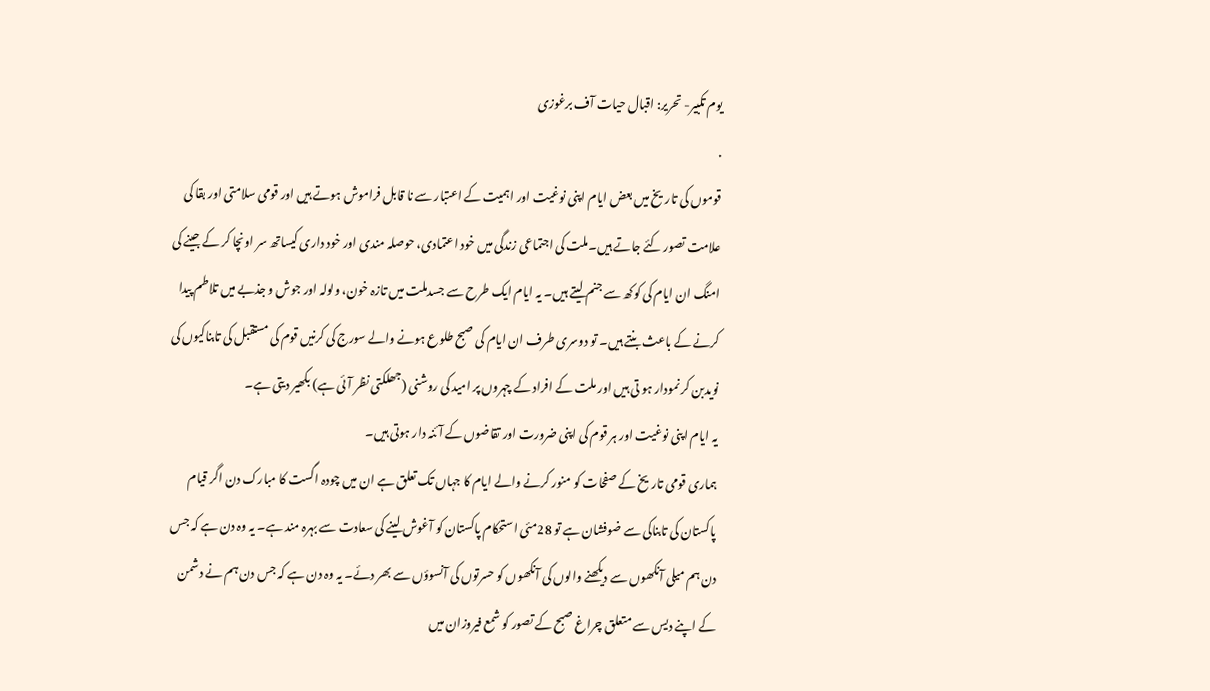یوم تکبیر- تحریر: اقبال حیات آف برغوزی
.
قوموں کی تاریخ میں بعض ایام اپنی نوغیت اور اہمیت کے اعتبار سے نا قابل فراموش ہوتے ہیں اور قومی سلامتی اور بقا کی علامت تصور کئے جاتے ہیں۔ملت کی اجتماعی زندگی میں خود اعتمادی، حوصلہ مندی اور خود داری کیساتھ سر اونچا کر کے جینے کی امنگ ان ایام کی کوکھ سے جنم لیتے ہیں۔ یہ ایام ایک طرح سے جسدملت میں تازہ خون، ولولہ اور جوش و جذبے میں تلاطم پیدا کرنے کے باعث بنتے ہیں۔ تو دوسری طرف ان ایام کی صبح طلوع ہونے والے سورج کی کرنیں قوم کی مستقبل کی تابناکیوں کی نویدبن کر نمودار ہو تی ہیں اور ملت کے افراد کے چہروں پر امید کی روشنی (جھلکتی نظر آئی ہے) بکھیر دیتی ہے۔
یہ ایام اپنی نوغیت اور ہر قوم کی اپنی ضرورت اور تقاضوں کے آئنہ دار ہوتی ہیں۔
ہماری قومی تاریخ کے صفحات کو منور کرنے والے ایام کا جہاں تک تعلق ہے ان میں چودہ اگست کا مبارک دن اگر قیام پاکستان کی تابناکی سے ضوفشان ہے تو 28مئی استحکام پاکستان کو آغوش لینے کی سعادت سے بہرہ مند ہے۔ یہ وہ دن ہے کہ جس دن ہم میلی آنکھوں سے دیکھنے والوں کی آنکھوں کو حسرتوں کی آنسوؤں سے بھر دئے۔ یہ وہ دن ہے کہ جس دن ہم نے دشمن کے اپنے دیس سے متعلق چراغ صبح کے تصور کو شمع فیروزان میں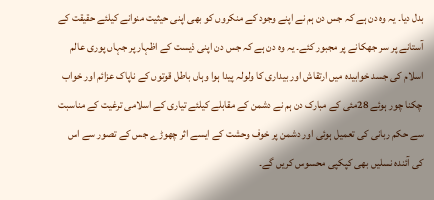بدل دیا۔ یہ وہ دن ہے کہ جس دن ہم نے اپنے وجود کے منکروں کو بھی اپنی حیثیت منوانے کیلئے حقیقت کے آستانے پر سر جھکانے پر مجبور کئے۔ یہ وہ دن ہے کہ جس دن اپنی ذیست کے اظہار پر جہاں پوری عالم اسلام کی جسد خوابیدہ میں ارتقاش اور بیداری کا ولولہ پیدا ہوا وہاں باطل قوتوں کے ناپاک عزائم اور خواب چکنا چور ہوئے 28مئی کے مبارک دن ہم نے دشمن کے مقابلے کیلئے تیاری کے اسلامی ترغیت کے مناسبت سے حکم ربانی کی تعمیل ہوئی اور دشمن پر خوف وحشت کے ایسے اثر چھوڑے جس کے تصور سے اس کی آئندہ نسلیں بھی کپکپی محسوس کریں گے۔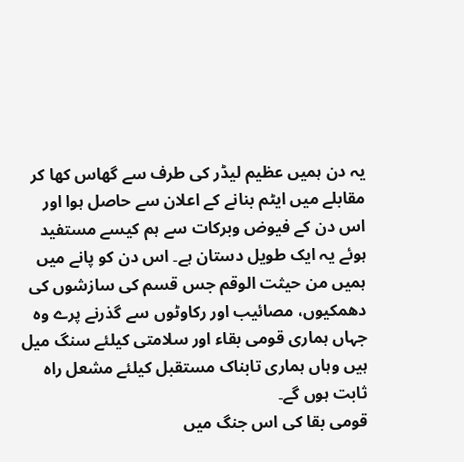یہ دن ہمیں عظیم لیڈر کی طرف سے گھاس کھا کر مقابلے میں ایٹم بنانے کے اعلان سے حاصل ہوا اور اس دن کے فیوض وبرکات سے ہم کیسے مستفید ہوئے یہ ایک طویل دستان ہے۔ اس دن کو پانے میں ہمیں من حیثت الوقم جس قسم کی سازشوں کی دھمکیوں، مصائیب اور رکاوٹوں سے گذرنے پرے وہ جہاں ہماری قومی بقاء اور سلامتی کیلئے سنگ میل ہیں وہاں ہماری تابناک مستقبل کیلئے مشعل راہ ثابت ہوں گے۔
قومی بقا کی اس جنگ میں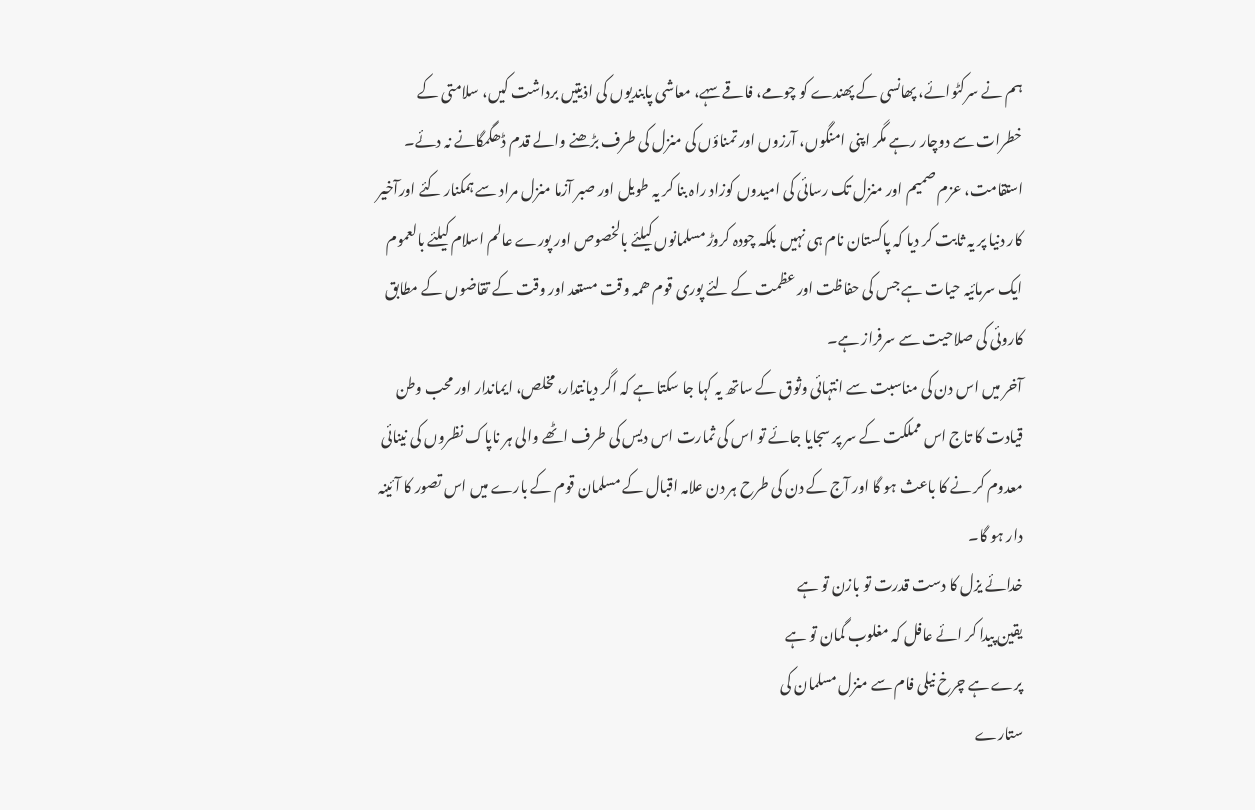ہم نے سرکٹوائے، پھانسی کے پھندے کو چومے، فاقے سہے، معاشی پابندیوں کی اذیتیں برداشت کیں، سلامتی کے خطرات سے دوچار رہے مگر اپنی امنگوں، آرزوں اور تمناؤں کی منزل کی طرف بڑھنے والے قدم ڈھگمگانے نہ دئے۔ استقامت، عزم صمیم اور منزل تک رسائی کی امیدوں کوزاد راہ بنا کر یہ طویل اور صبر آزما منزل مراد سے ہمکنار کئے اورآخیر کار دنیا پر یہ ثابت کر دیا کہ پاکستان نام ہی نہیں بلکہ چودہ کروڑ مسلمانوں کیلئے بالخصوص اور پورے عالم اسلام کیلئے بالعموم ایک سرمائیہ حیات ہے جس کی حفاظت اور عظمت کے لئے پوری قوم ھمہ وقت مستعد اور وقت کے تقاضوں کے مطابق کاروئی کی صلاحیت سے سرفراز ہے۔
آخر میں اس دن کی مناسبت سے انتہائی وثوق کے ساتھ یہ کہا جا سکتا ہے کہ اگر دیانتدار، مخلص، ایماندار اور محب وطن قیادت کا تاج اس مملکت کے سر پر سجایا جائے تو اس کی ثمارت اس دیس کی طرف اٹھے والی ہر ناپاک نظروں کی نینائی معدوم کر نے کا باعث ہو گا اور آج کے دن کی طرح ہر دن علامہ اقبال کے مسلمان قوم کے بارے میں اس تصور کا آئینہ دار ہو گا۔
خدائے یزل کا دست قدرت تو بازن تو ہے
یقین پیدا کر ائے عافل کہ مغلوب گمان تو ہے
پرے ہے چرخ نیلی فام سے منزل مسلمان کی
ستارے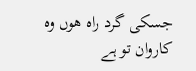جسکی گرد راہ ھوں وہ کاروان تو ہے